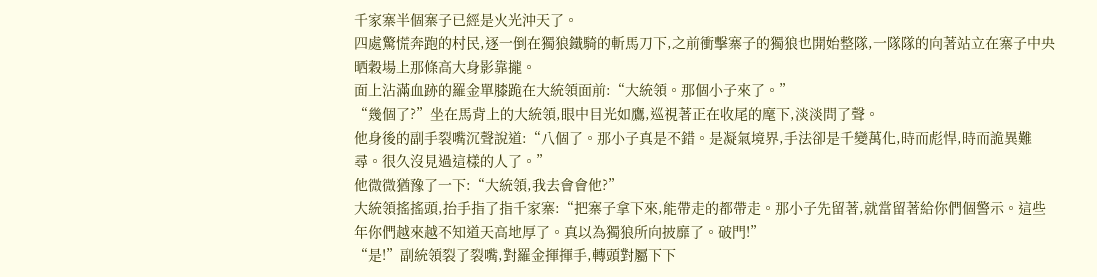千家寨半個寨子已經是火光沖天了。
四處驚慌奔跑的村民,逐一倒在獨狼鐵騎的斬馬刀下,之前衝擊寨子的獨狼也開始整隊,一隊隊的向著站立在寨子中央晒穀場上那條高大身影靠攏。
面上沾滿血跡的羅金單膝跪在大統領面前:“大統領。那個小子來了。”
“幾個了?”坐在馬背上的大統領,眼中目光如鷹,巡視著正在收尾的麾下,淡淡問了聲。
他身後的副手裂嘴沉聲說道:“八個了。那小子真是不錯。是凝氣境界,手法卻是千變萬化,時而彪悍,時而詭異難尋。很久沒見過這樣的人了。”
他微微猶豫了一下:“大統領,我去會會他?”
大統領搖搖頭,抬手指了指千家寨:“把寨子拿下來,能帶走的都帶走。那小子先留著,就當留著給你們個警示。這些年你們越來越不知道天高地厚了。真以為獨狼所向披靡了。破門!”
“是!”副統領裂了裂嘴,對羅金揮揮手,轉頭對屬下下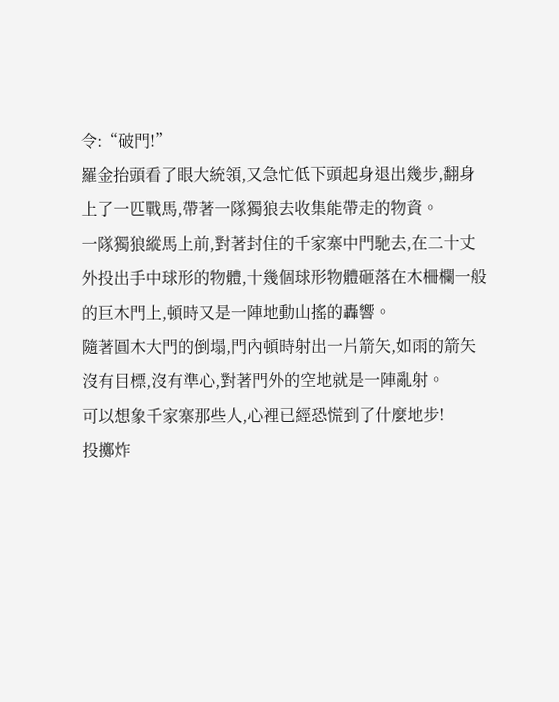令:“破門!”
羅金抬頭看了眼大統領,又急忙低下頭起身退出幾步,翻身上了一匹戰馬,帶著一隊獨狼去收集能帶走的物資。
一隊獨狼縱馬上前,對著封住的千家寨中門馳去,在二十丈外投出手中球形的物體,十幾個球形物體砸落在木柵欄一般的巨木門上,頓時又是一陣地動山搖的轟響。
隨著圓木大門的倒塌,門內頓時射出一片箭矢,如雨的箭矢沒有目標,沒有準心,對著門外的空地就是一陣亂射。
可以想象千家寨那些人,心裡已經恐慌到了什麼地步!
投擲炸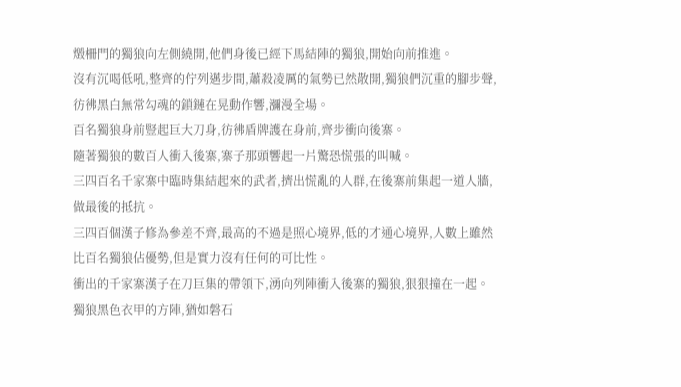燬柵門的獨狼向左側繞開,他們身後已經下馬結陣的獨狼,開始向前推進。
沒有沉喝低吼,整齊的佇列邁步間,蕭殺凌厲的氣勢已然散開,獨狼們沉重的腳步聲,彷彿黑白無常勾魂的鎖鏈在晃動作響,瀰漫全場。
百名獨狼身前豎起巨大刀身,彷彿盾牌護在身前,齊步衝向後寨。
隨著獨狼的數百人衝入後寨,寨子那頭響起一片驚恐慌張的叫喊。
三四百名千家寨中臨時集結起來的武者,擠出慌亂的人群,在後寨前集起一道人牆,做最後的抵抗。
三四百個漢子修為參差不齊,最高的不過是照心境界,低的才通心境界,人數上雖然比百名獨狼佔優勢,但是實力沒有任何的可比性。
衝出的千家寨漢子在刀巨集的帶領下,湧向列陣衝入後寨的獨狼,狠狠撞在一起。
獨狼黑色衣甲的方陣,猶如磐石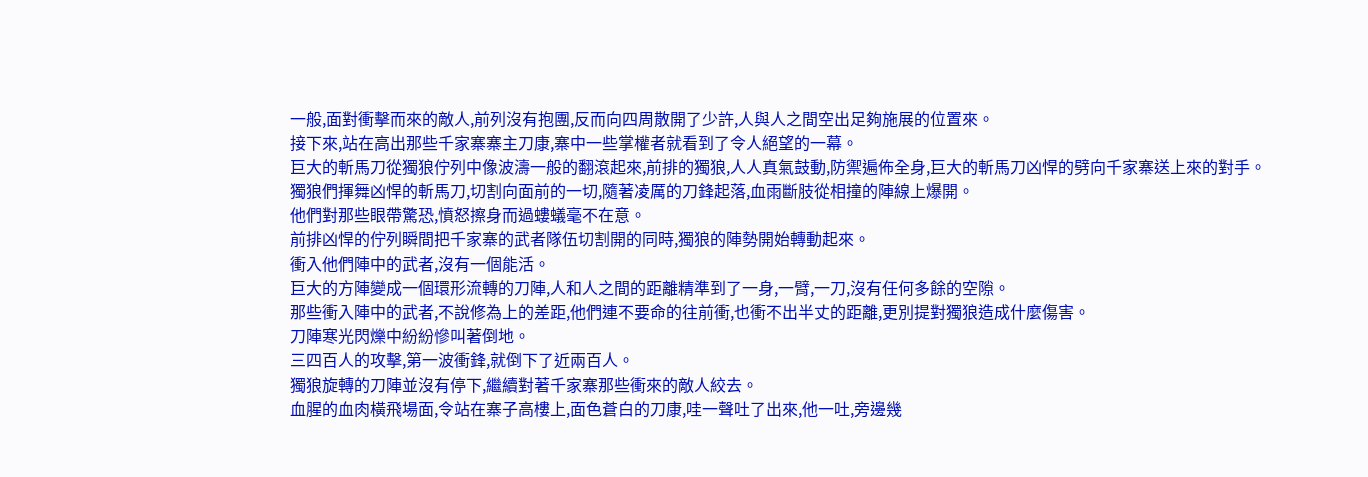一般,面對衝擊而來的敵人,前列沒有抱團,反而向四周散開了少許,人與人之間空出足夠施展的位置來。
接下來,站在高出那些千家寨寨主刀康,寨中一些掌權者就看到了令人絕望的一幕。
巨大的斬馬刀從獨狼佇列中像波濤一般的翻滾起來,前排的獨狼,人人真氣鼓動,防禦遍佈全身,巨大的斬馬刀凶悍的劈向千家寨送上來的對手。
獨狼們揮舞凶悍的斬馬刀,切割向面前的一切,隨著凌厲的刀鋒起落,血雨斷肢從相撞的陣線上爆開。
他們對那些眼帶驚恐,憤怒擦身而過螻蟻毫不在意。
前排凶悍的佇列瞬間把千家寨的武者隊伍切割開的同時,獨狼的陣勢開始轉動起來。
衝入他們陣中的武者,沒有一個能活。
巨大的方陣變成一個環形流轉的刀陣,人和人之間的距離精準到了一身,一臂,一刀,沒有任何多餘的空隙。
那些衝入陣中的武者,不說修為上的差距,他們連不要命的往前衝,也衝不出半丈的距離,更別提對獨狼造成什麼傷害。
刀陣寒光閃爍中紛紛慘叫著倒地。
三四百人的攻擊,第一波衝鋒,就倒下了近兩百人。
獨狼旋轉的刀陣並沒有停下,繼續對著千家寨那些衝來的敵人絞去。
血腥的血肉橫飛場面,令站在寨子高樓上,面色蒼白的刀康,哇一聲吐了出來,他一吐,旁邊幾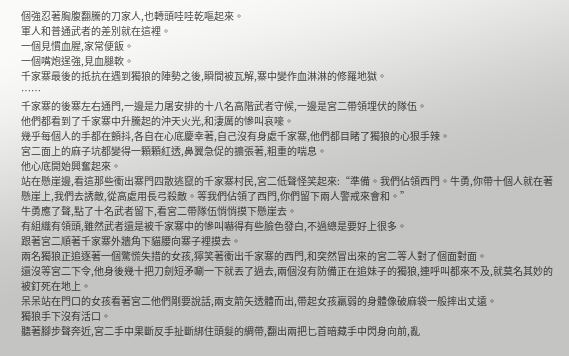個強忍著胸腹翻騰的刀家人,也轉頭哇哇乾嘔起來。
軍人和普通武者的差別就在這裡。
一個見慣血腥,家常便飯。
一個嘴炮逞強,見血腿軟。
千家寨最後的抵抗在遇到獨狼的陣勢之後,瞬間被瓦解,寨中變作血淋淋的修羅地獄。
……
千家寨的後寨左右通門,一邊是力屠安排的十八名高階武者守候,一邊是宮二帶領埋伏的隊伍。
他們都看到了千家寨中升騰起的沖天火光,和淒厲的慘叫哀嚎。
幾乎每個人的手都在顫抖,各自在心底慶幸著,自己沒有身處千家寨,他們都目睹了獨狼的心狠手辣。
宮二面上的麻子坑都變得一顆顆紅透,鼻翼急促的擴張著,粗重的喘息。
他心底開始興奮起來。
站在懸崖邊,看這那些衝出寨門四散逃竄的千家寨村民,宮二低聲怪笑起來:“準備。我們佔領西門。牛勇,你帶十個人就在著懸崖上,我們去誘敵,從高處用長弓殺敵。等我們佔領了西門,你們留下兩人警戒來會和。”
牛勇應了聲,點了十名武者留下,看宮二帶隊伍悄悄摸下懸崖去。
有組織有領頭,雖然武者還是被千家寨中的慘叫嚇得有些臉色發白,不過總是要好上很多。
跟著宮二順著千家寨外牆角下貓腰向寨子裡摸去。
兩名獨狼正追逐著一個驚慌失措的女孩,獰笑著衝出千家寨的西門,和突然冒出來的宮二等人對了個面對面。
還沒等宮二下令,他身後幾十把刀劍短矛唰一下就丟了過去,兩個沒有防備正在追妹子的獨狼,連呼叫都來不及,就莫名其妙的被釘死在地上。
呆呆站在門口的女孩看著宮二他們剛要說話,兩支箭矢透體而出,帶起女孩羸弱的身體像破麻袋一般摔出丈遠。
獨狼手下沒有活口。
聽著腳步聲奔近,宮二手中果斷反手扯斷綁住頭髮的綢帶,翻出兩把匕首暗藏手中閃身向前,亂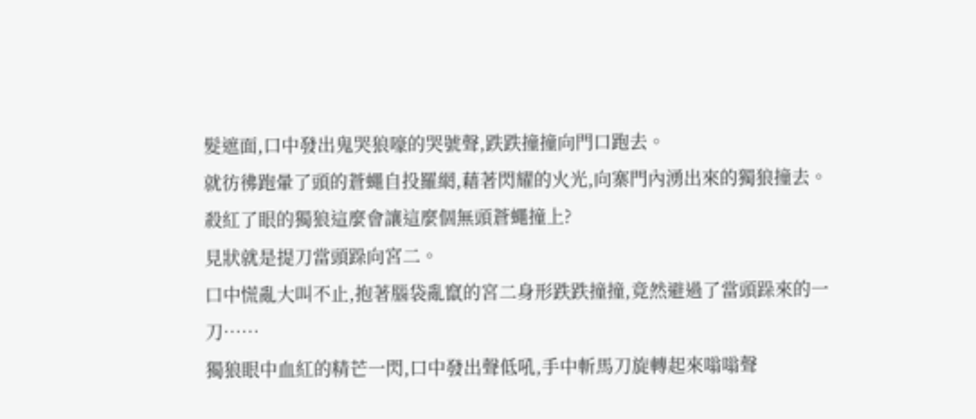髮遮面,口中發出鬼哭狼嚎的哭號聲,跌跌撞撞向門口跑去。
就彷彿跑暈了頭的蒼蠅自投羅網,藉著閃耀的火光,向寨門內湧出來的獨狼撞去。
殺紅了眼的獨狼這麼會讓這麼個無頭蒼蠅撞上?
見狀就是提刀當頭跺向宮二。
口中慌亂大叫不止,抱著腦袋亂竄的宮二身形跌跌撞撞,竟然避過了當頭跺來的一刀……
獨狼眼中血紅的精芒一閃,口中發出聲低吼,手中斬馬刀旋轉起來嗡嗡聲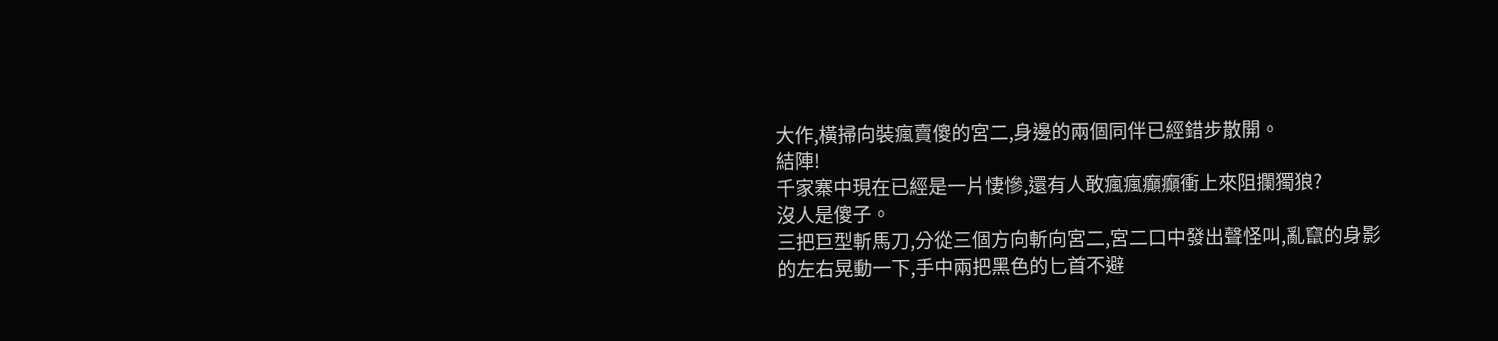大作,橫掃向裝瘋賣傻的宮二,身邊的兩個同伴已經錯步散開。
結陣!
千家寨中現在已經是一片悽慘,還有人敢瘋瘋癲癲衝上來阻攔獨狼?
沒人是傻子。
三把巨型斬馬刀,分從三個方向斬向宮二,宮二口中發出聲怪叫,亂竄的身影的左右晃動一下,手中兩把黑色的匕首不避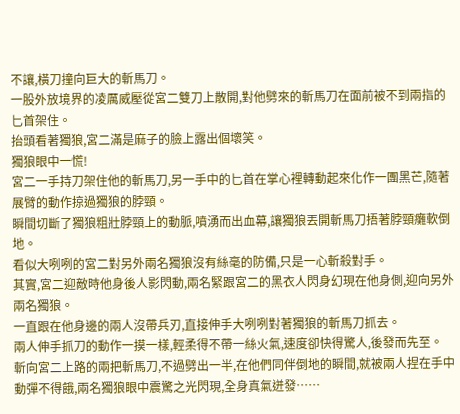不讓,橫刀撞向巨大的斬馬刀。
一股外放境界的凌厲威壓從宮二雙刀上散開,對他劈來的斬馬刀在面前被不到兩指的匕首架住。
抬頭看著獨狼,宮二滿是麻子的臉上露出個壞笑。
獨狼眼中一慌!
宮二一手持刀架住他的斬馬刀,另一手中的匕首在掌心裡轉動起來化作一團黑芒,隨著展臂的動作掠過獨狼的脖頸。
瞬間切斷了獨狼粗壯脖頸上的動脈,噴湧而出血幕,讓獨狼丟開斬馬刀捂著脖頸癱軟倒地。
看似大咧咧的宮二對另外兩名獨狼沒有絲毫的防備,只是一心斬殺對手。
其實,宮二迎敵時他身後人影閃動,兩名緊跟宮二的黑衣人閃身幻現在他身側,迎向另外兩名獨狼。
一直跟在他身邊的兩人沒帶兵刃,直接伸手大咧咧對著獨狼的斬馬刀抓去。
兩人伸手抓刀的動作一摸一樣,輕柔得不帶一絲火氣,速度卻快得驚人,後發而先至。
斬向宮二上路的兩把斬馬刀,不過劈出一半,在他們同伴倒地的瞬間,就被兩人捏在手中動彈不得餓,兩名獨狼眼中震驚之光閃現,全身真氣迸發……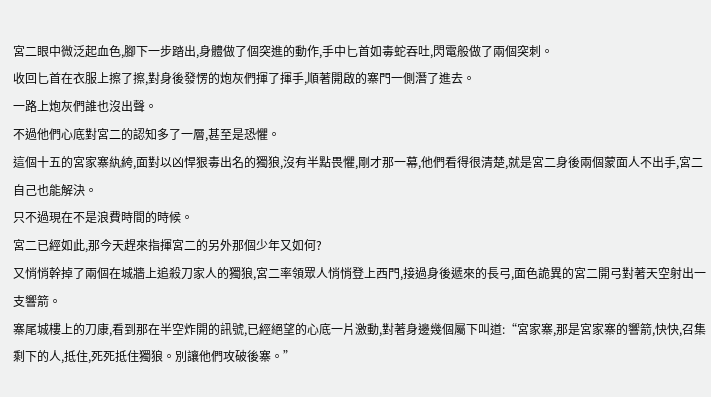宮二眼中微泛起血色,腳下一步踏出,身體做了個突進的動作,手中匕首如毒蛇吞吐,閃電般做了兩個突刺。
收回匕首在衣服上擦了擦,對身後發愣的炮灰們揮了揮手,順著開啟的寨門一側潛了進去。
一路上炮灰們誰也沒出聲。
不過他們心底對宮二的認知多了一層,甚至是恐懼。
這個十五的宮家寨紈絝,面對以凶悍狠毒出名的獨狼,沒有半點畏懼,剛才那一幕,他們看得很清楚,就是宮二身後兩個蒙面人不出手,宮二自己也能解決。
只不過現在不是浪費時間的時候。
宮二已經如此,那今天趕來指揮宮二的另外那個少年又如何?
又悄悄幹掉了兩個在城牆上追殺刀家人的獨狼,宮二率領眾人悄悄登上西門,接過身後遞來的長弓,面色詭異的宮二開弓對著天空射出一支響箭。
寨尾城樓上的刀康,看到那在半空炸開的訊號,已經絕望的心底一片激動,對著身邊幾個屬下叫道:“宮家寨,那是宮家寨的響箭,快快,召集剩下的人,抵住,死死抵住獨狼。別讓他們攻破後寨。”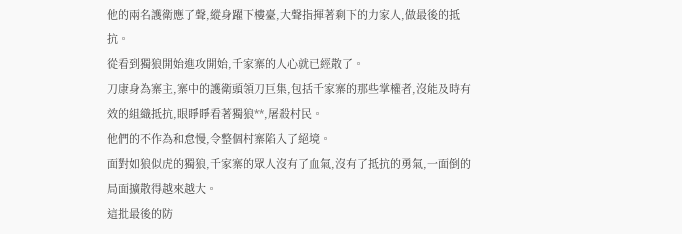他的兩名護衛應了聲,縱身躍下樓臺,大聲指揮著剩下的力家人,做最後的抵抗。
從看到獨狼開始進攻開始,千家寨的人心就已經散了。
刀康身為寨主,寨中的護衛頭領刀巨集,包括千家寨的那些掌權者,沒能及時有效的組織抵抗,眼睜睜看著獨狼**,屠殺村民。
他們的不作為和怠慢,令整個村寨陷入了絕境。
面對如狼似虎的獨狼,千家寨的眾人沒有了血氣,沒有了抵抗的勇氣,一面倒的局面擴散得越來越大。
這批最後的防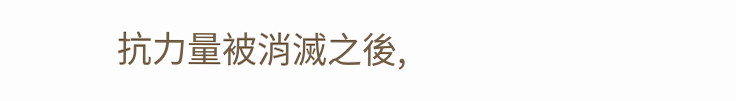抗力量被消滅之後,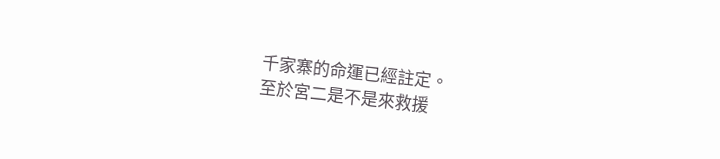千家寨的命運已經註定。
至於宮二是不是來救援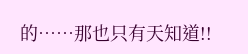的……那也只有天知道!!